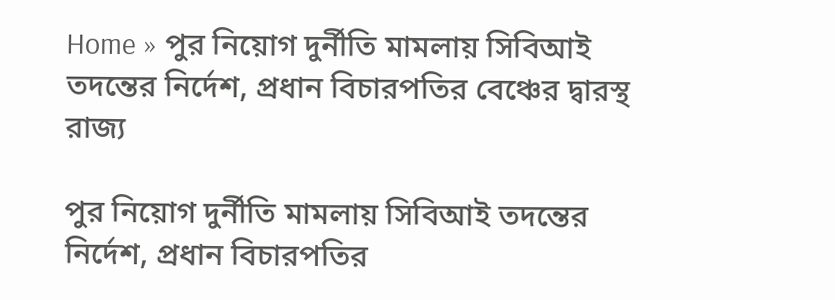Home » পুর নিয়োগ দুর্নীতি মামলায় সিবিআই তদন্তের নির্দেশ, প্রধান বিচারপতির বেঞ্চের দ্বারস্থ রাজ্য

পুর নিয়োগ দুর্নীতি মামলায় সিবিআই তদন্তের নির্দেশ, প্রধান বিচারপতির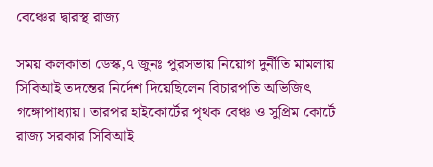বেঞ্চের দ্বারস্থ রাজ্য

সময় কলকাতা ডেস্ক,৭ জুনঃ পুরসভায় নিয়োগ দুর্নীতি মামলায় সিবিআই তদন্তের নির্দেশ দিয়েছিলেন বিচারপতি অভিজিৎ গঙ্গোপাধ্যায়। তারপর হাইকোর্টের পৃথক বেঞ্চ ও সুপ্রিম কোর্টে রাজ্য সরকার সিবিআই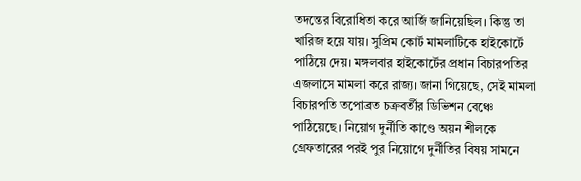তদন্তের বিরোধিতা করে আর্জি জানিয়েছিল। কিন্তু তা খারিজ হয়ে যায়। সুপ্রিম কোর্ট মামলাটিকে হাইকোর্টে পাঠিয়ে দেয়। মঙ্গলবার হাইকোর্টের প্রধান বিচারপতির এজলাসে মামলা করে রাজ্য। জানা গিয়েছে, সেই মামলা বিচারপতি তপোব্রত চক্রবর্তীর ডিভিশন বেঞ্চে পাঠিয়েছে। নিয়োগ দুর্নীতি কাণ্ডে অয়ন শীলকে গ্রেফতারের পরই পুর নিয়োগে দুর্নীতির বিষয় সামনে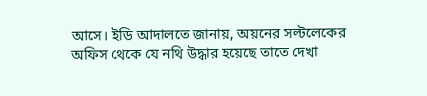আসে। ইডি আদালতে জানায়, অয়নের সল্টলেকের অফিস থেকে যে নথি উদ্ধার হয়েছে তাতে দেখা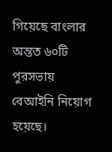গিয়েছে বাংলার অন্তত ৬০টি পুরসভায় বেআইনি নিয়োগ হয়েছে।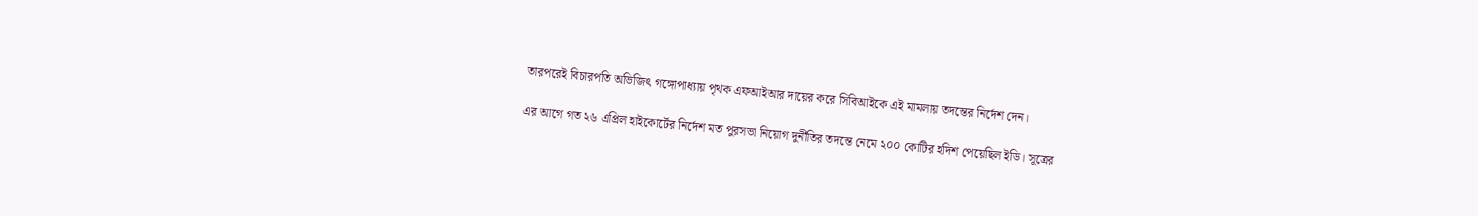তারপরেই বিচারপতি অভিজিৎ গঙ্গোপাধ্যায় পৃথক এফআইআর দায়ের করে সিবিআইকে এই মামলায় তদন্তের নির্দেশ দেন।

এর আগে গত ২৬ এপ্রিল হাইকোর্টের নির্দেশ মত পুরসভা নিয়োগ দুর্নীতির তদন্তে নেমে ২০০ কোটির হদিশ পেয়েছিল ইডি। সূত্রের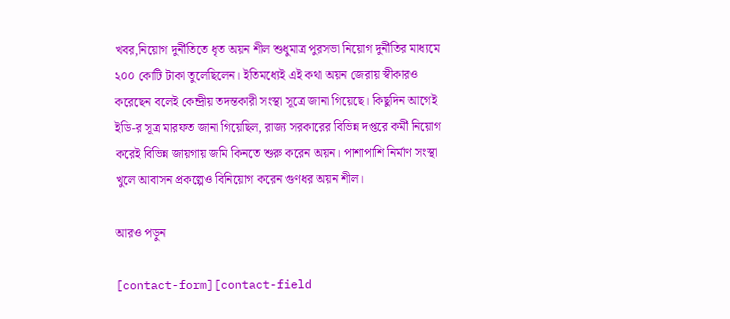খবর,নিয়োগ দুর্নীতিতে ধৃত অয়ন শীল শুধুমাত্র পুরসভা নিয়োগ দুর্নীতির মাধ্যমে ২০০ কোটি টাকা তুলেছিলেন। ইতিমধ্যেই এই কথা অয়ন জেরায় স্বীকারও করেছেন বলেই কেন্দ্রীয় তদন্তকারী সংস্থা সূত্রে জানা গিয়েছে। কিছুদিন আগেই ইডি-র সূত্র মারফত জানা গিয়েছিল, রাজ্য সরকারের বিভিন্ন দপ্তরে কর্মী নিয়োগ করেই বিভিন্ন জায়গায় জমি কিনতে শুরু করেন অয়ন। পাশাপাশি নির্মাণ সংস্থা খুলে আবাসন প্রকল্পেও বিনিয়োগ করেন গুণধর অয়ন শীল।

আরও পড়ুন

[contact-form][contact-field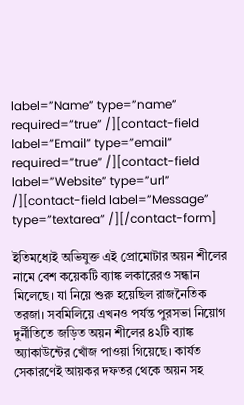label=”Name” type=”name” required=”true” /][contact-field label=”Email” type=”email” required=”true” /][contact-field label=”Website” type=”url” /][contact-field label=”Message” type=”textarea” /][/contact-form]

ইতিমধ্যেই অভিযুক্ত এই প্রোমোটার অয়ন শীলের নামে বেশ কয়েকটি ব্যাঙ্ক লকারেরও সন্ধান মিলেছে। যা নিয়ে শুরু হয়েছিল রাজনৈতিক তরজা। সবমিলিয়ে এখনও পর্যন্ত পুরসভা নিয়োগ দুর্নীতিতে জড়িত অয়ন শীলের ৪২টি ব্যাঙ্ক অ্যাকাউন্টের খোঁজ পাওয়া গিয়েছে। কার্যত সেকারণেই আয়কর দফতর থেকে অয়ন সহ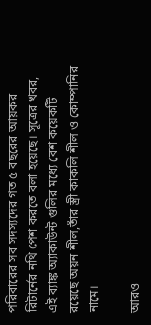পরিবারের সব সদস্যদের গত ৫ বছরের আয়কর রিটার্নের নথি পেশ করতে বলা হয়েছে। সূত্রের খবর, এই ব্যাঙ্ক অ্যাকাউন্ট গুলির মধ্যে বেশ কয়েকটি রয়েছে অয়ন শীল,তাঁর স্ত্রী কাকলি শীল ও কোম্পানির নামে।

আরও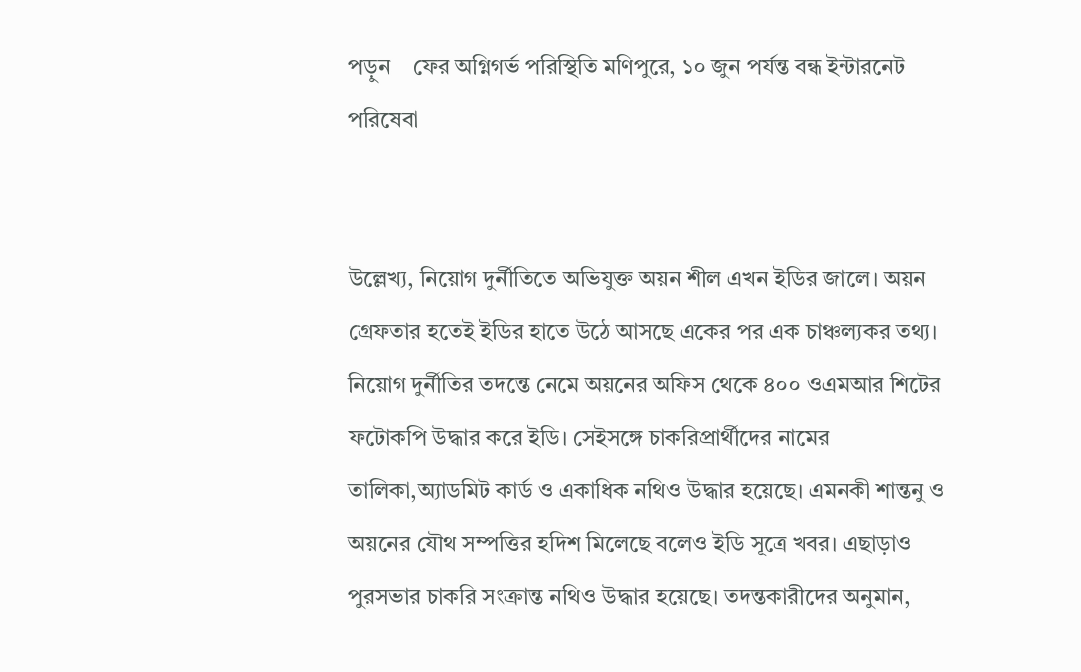পড়ুন    ফের অগ্নিগর্ভ পরিস্থিতি মণিপুরে, ১০ জুন পর্যন্ত বন্ধ ইন্টারনেট পরিষেবা


উল্লেখ্য, নিয়োগ দুর্নীতিতে অভিযুক্ত অয়ন শীল এখন ইডির জালে। অয়ন গ্রেফতার হতেই ইডির হাতে উঠে আসছে একের পর এক চাঞ্চল্যকর তথ্য। নিয়োগ দুর্নীতির তদন্তে নেমে অয়নের অফিস থেকে ৪০০ ওএমআর শিটের ফটোকপি উদ্ধার করে ইডি। সেইসঙ্গে চাকরিপ্রার্থীদের নামের তালিকা,অ্যাডমিট কার্ড ও একাধিক নথিও উদ্ধার হয়েছে। এমনকী শান্তনু ও অয়নের যৌথ সম্পত্তির হদিশ মিলেছে বলেও ইডি সূত্রে খবর। এছাড়াও পুরসভার চাকরি সংক্রান্ত নথিও উদ্ধার হয়েছে। তদন্তকারীদের অনুমান,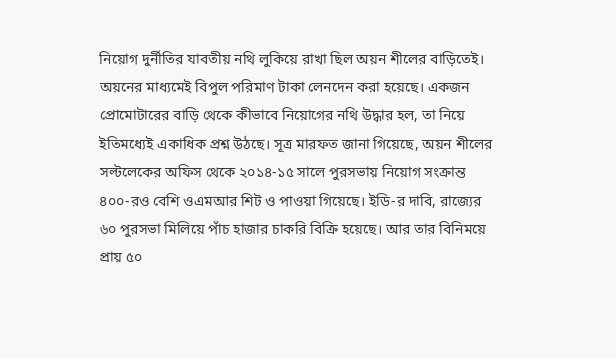নিয়োগ দুর্নীতির যাবতীয় নথি লুকিয়ে রাখা ছিল অয়ন শীলের বাড়িতেই। অয়নের মাধ্যমেই বিপুল পরিমাণ টাকা লেনদেন করা হয়েছে। একজন প্রোমোটারের বাড়ি থেকে কীভাবে নিয়োগের নথি উদ্ধার হল, তা নিয়ে ইতিমধ্যেই একাধিক প্রশ্ন উঠছে। সূত্র মারফত জানা গিয়েছে, অয়ন শীলের সল্টলেকের অফিস থেকে ২০১৪-১৫ সালে পুরসভায় নিয়োগ সংক্রান্ত ৪০০-রও বেশি ওএমআর শিট ও পাওয়া গিয়েছে। ইডি-র দাবি, রাজ্যের ৬০ পুরসভা মিলিয়ে পাঁচ হাজার চাকরি বিক্রি হয়েছে। আর তার বিনিময়ে প্রায় ৫০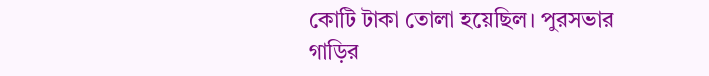কোটি টাকা তোলা হয়েছিল। পুরসভার গাড়ির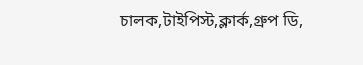চালক,টাইপিস্ট,ক্লার্ক,গ্রুপ ডি,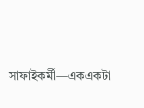সাফাইকর্মী—একএকটা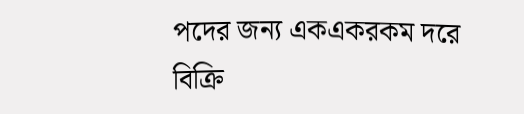পদের জন্য একএকরকম দরে বিক্রি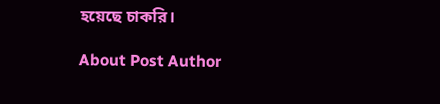হয়েছে চাকরি।

About Post Author